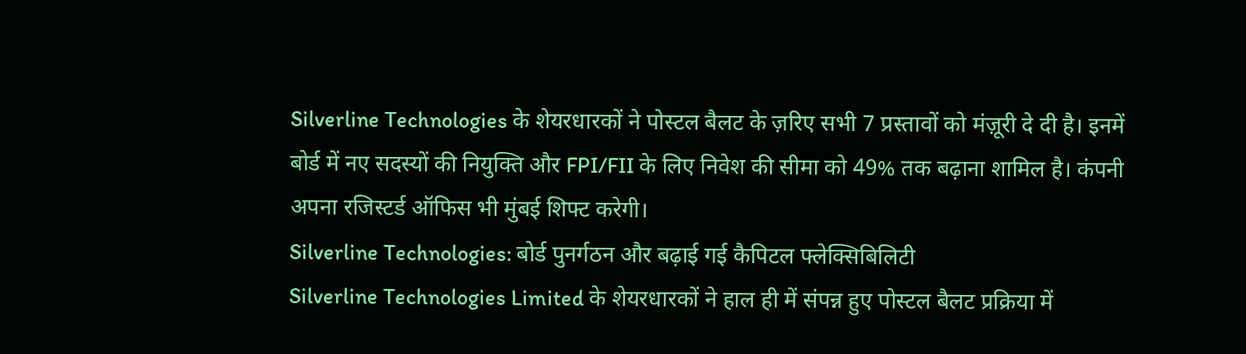Silverline Technologies के शेयरधारकों ने पोस्टल बैलट के ज़रिए सभी 7 प्रस्तावों को मंज़ूरी दे दी है। इनमें बोर्ड में नए सदस्यों की नियुक्ति और FPI/FII के लिए निवेश की सीमा को 49% तक बढ़ाना शामिल है। कंपनी अपना रजिस्टर्ड ऑफिस भी मुंबई शिफ्ट करेगी।
Silverline Technologies: बोर्ड पुनर्गठन और बढ़ाई गई कैपिटल फ्लेक्सिबिलिटी
Silverline Technologies Limited के शेयरधारकों ने हाल ही में संपन्न हुए पोस्टल बैलट प्रक्रिया में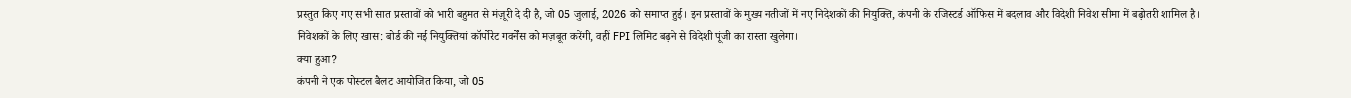प्रस्तुत किए गए सभी सात प्रस्तावों को भारी बहुमत से मंज़ूरी दे दी है, जो 05 जुलाई, 2026 को समाप्त हुई। इन प्रस्तावों के मुख्य नतीजों में नए निदेशकों की नियुक्ति, कंपनी के रजिस्टर्ड ऑफिस में बदलाव और विदेशी निवेश सीमा में बढ़ोतरी शामिल है।
निवेशकों के लिए खास: बोर्ड की नई नियुक्तियां कॉर्पोरेट गवर्नेंस को मज़बूत करेंगी, वहीं FPI लिमिट बढ़ने से विदेशी पूंजी का रास्ता खुलेगा।
क्या हुआ?
कंपनी ने एक पोस्टल बैलट आयोजित किया, जो 05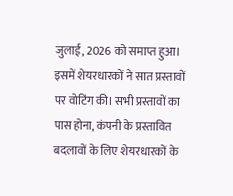जुलाई, 2026 को समाप्त हुआ। इसमें शेयरधारकों ने सात प्रस्तावों पर वोटिंग की। सभी प्रस्तावों का पास होना, कंपनी के प्रस्तावित बदलावों के लिए शेयरधारकों के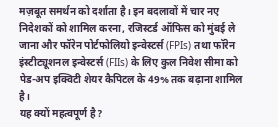मज़बूत समर्थन को दर्शाता है। इन बदलावों में चार नए निदेशकों को शामिल करना, रजिस्टर्ड ऑफिस को मुंबई ले जाना और फॉरेन पोर्टफोलियो इन्वेस्टर्स (FPIs) तथा फॉरेन इंस्टीट्यूशनल इन्वेस्टर्स (FIIs) के लिए कुल निवेश सीमा को पेड-अप इक्विटी शेयर कैपिटल के 49% तक बढ़ाना शामिल है।
यह क्यों महत्वपूर्ण है?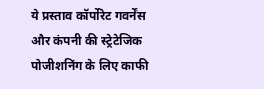ये प्रस्ताव कॉर्पोरेट गवर्नेंस और कंपनी की स्ट्रेटेजिक पोजीशनिंग के लिए काफी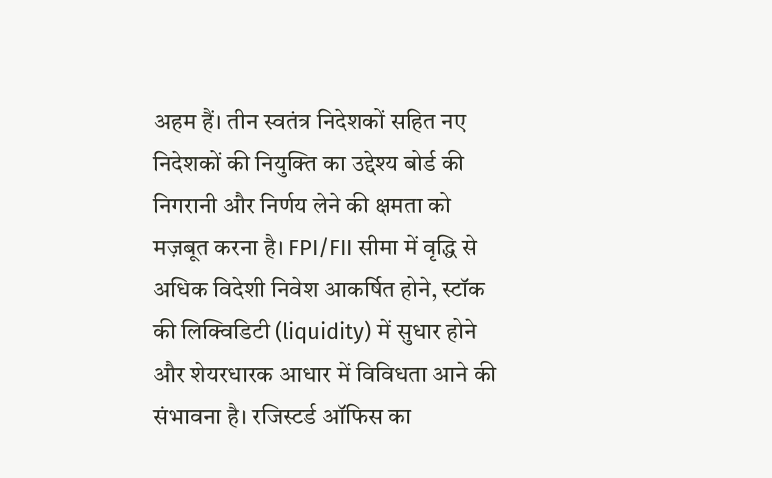अहम हैं। तीन स्वतंत्र निदेशकों सहित नए निदेशकों की नियुक्ति का उद्देश्य बोर्ड की निगरानी और निर्णय लेने की क्षमता को मज़बूत करना है। FPI/FII सीमा में वृद्धि से अधिक विदेशी निवेश आकर्षित होने, स्टॉक की लिक्विडिटी (liquidity) में सुधार होने और शेयरधारक आधार में विविधता आने की संभावना है। रजिस्टर्ड ऑफिस का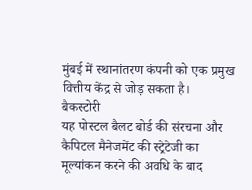मुंबई में स्थानांतरण कंपनी को एक प्रमुख वित्तीय केंद्र से जोड़ सकता है।
बैकस्टोरी
यह पोस्टल बैलट बोर्ड की संरचना और कैपिटल मैनेजमेंट की स्ट्रेटेजी का मूल्यांकन करने की अवधि के बाद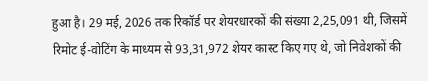हुआ है। 29 मई, 2026 तक रिकॉर्ड पर शेयरधारकों की संख्या 2,25,091 थी, जिसमें रिमोट ई-वोटिंग के माध्यम से 93,31,972 शेयर कास्ट किए गए थे, जो निवेशकों की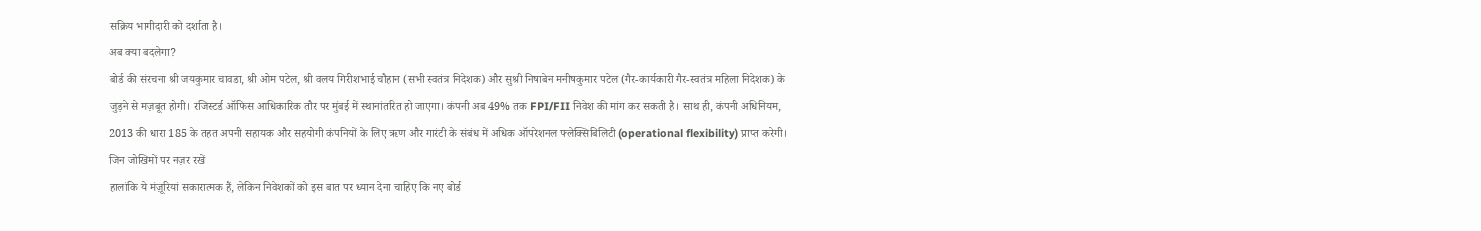सक्रिय भागीदारी को दर्शाता है।
अब क्या बदलेगा?
बोर्ड की संरचना श्री जयकुमार चावडा, श्री ओम पटेल, श्री वलय गिरीशभाई चौहान (सभी स्वतंत्र निदेशक) और सुश्री निषाबेन मनीषकुमार पटेल (गैर-कार्यकारी गैर-स्वतंत्र महिला निदेशक) के जुड़ने से मज़बूत होगी। रजिस्टर्ड ऑफिस आधिकारिक तौर पर मुंबई में स्थानांतरित हो जाएगा। कंपनी अब 49% तक FPI/FII निवेश की मांग कर सकती है। साथ ही, कंपनी अधिनियम, 2013 की धारा 185 के तहत अपनी सहायक और सहयोगी कंपनियों के लिए ऋण और गारंटी के संबंध में अधिक ऑपरेशनल फ्लेक्सिबिलिटी (operational flexibility) प्राप्त करेगी।
जिन जोखिमों पर नज़र रखें
हालांकि ये मंज़ूरियां सकारात्मक हैं, लेकिन निवेशकों को इस बात पर ध्यान देना चाहिए कि नए बोर्ड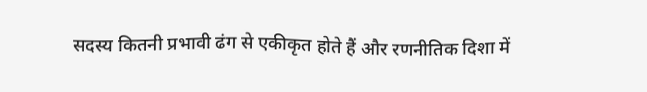सदस्य कितनी प्रभावी ढंग से एकीकृत होते हैं और रणनीतिक दिशा में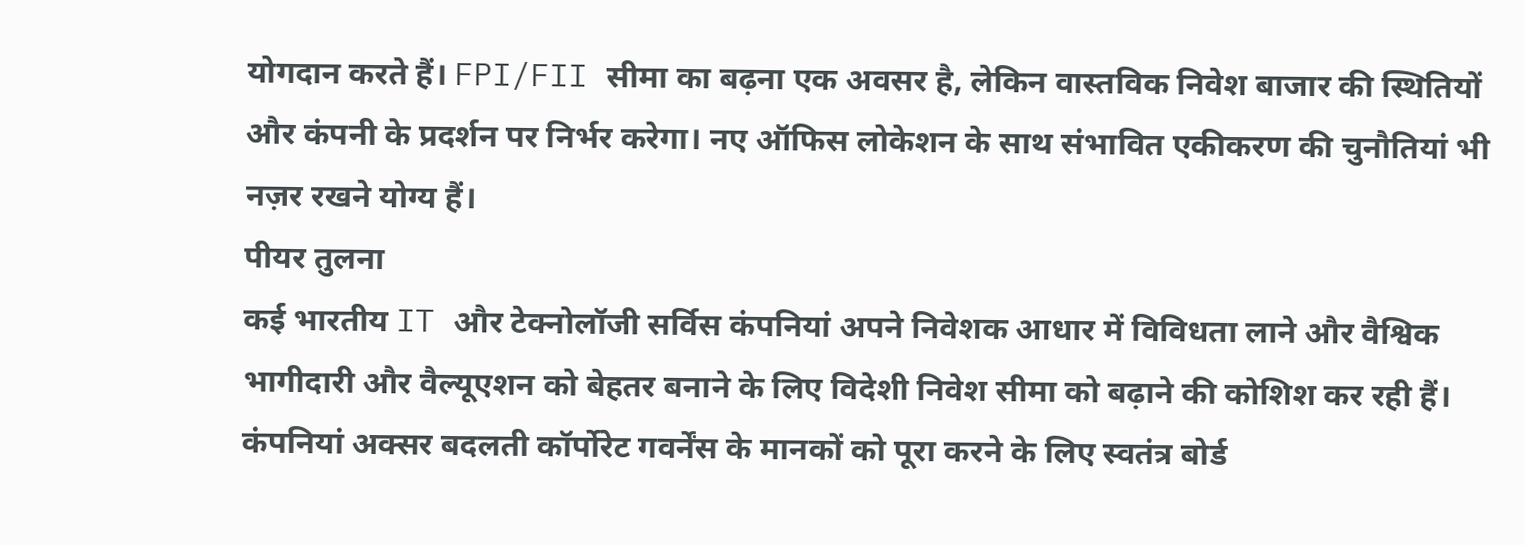योगदान करते हैं। FPI/FII सीमा का बढ़ना एक अवसर है, लेकिन वास्तविक निवेश बाजार की स्थितियों और कंपनी के प्रदर्शन पर निर्भर करेगा। नए ऑफिस लोकेशन के साथ संभावित एकीकरण की चुनौतियां भी नज़र रखने योग्य हैं।
पीयर तुलना
कई भारतीय IT और टेक्नोलॉजी सर्विस कंपनियां अपने निवेशक आधार में विविधता लाने और वैश्विक भागीदारी और वैल्यूएशन को बेहतर बनाने के लिए विदेशी निवेश सीमा को बढ़ाने की कोशिश कर रही हैं। कंपनियां अक्सर बदलती कॉर्पोरेट गवर्नेंस के मानकों को पूरा करने के लिए स्वतंत्र बोर्ड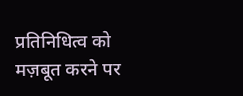प्रतिनिधित्व को मज़बूत करने पर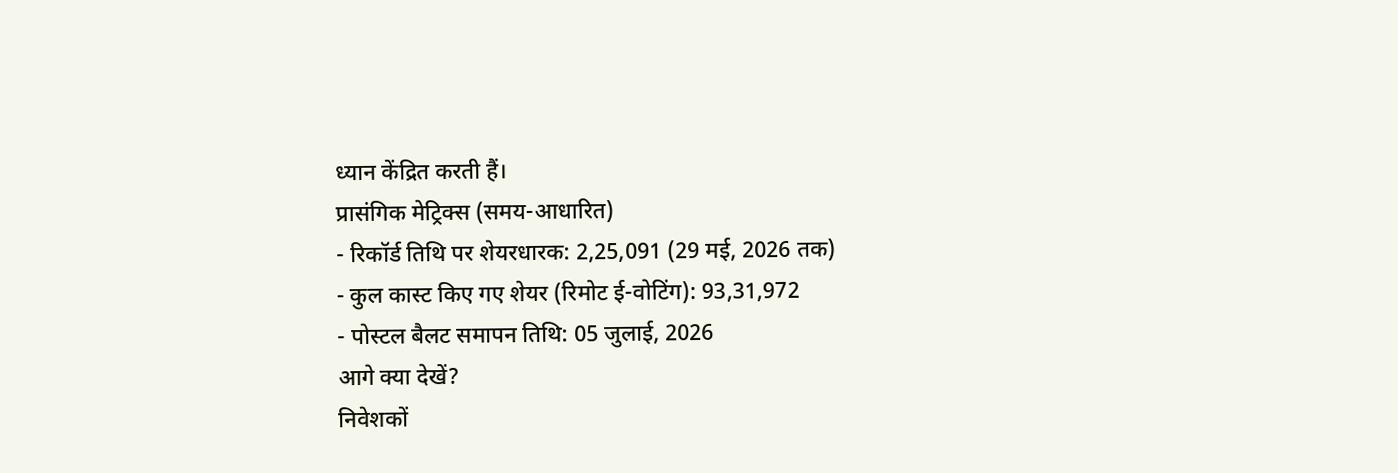ध्यान केंद्रित करती हैं।
प्रासंगिक मेट्रिक्स (समय-आधारित)
- रिकॉर्ड तिथि पर शेयरधारक: 2,25,091 (29 मई, 2026 तक)
- कुल कास्ट किए गए शेयर (रिमोट ई-वोटिंग): 93,31,972
- पोस्टल बैलट समापन तिथि: 05 जुलाई, 2026
आगे क्या देखें?
निवेशकों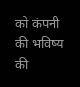को कंपनी की भविष्य की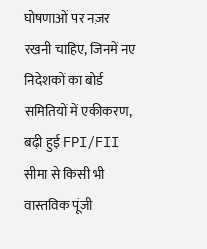घोषणाओं पर नज़र रखनी चाहिए, जिनमें नए निदेशकों का बोर्ड समितियों में एकीकरण, बढ़ी हुई FPI/FII सीमा से किसी भी वास्तविक पूंजी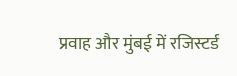प्रवाह और मुंबई में रजिस्टर्ड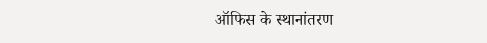ऑफिस के स्थानांतरण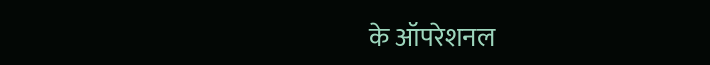के ऑपरेशनल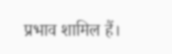प्रभाव शामिल हैं।